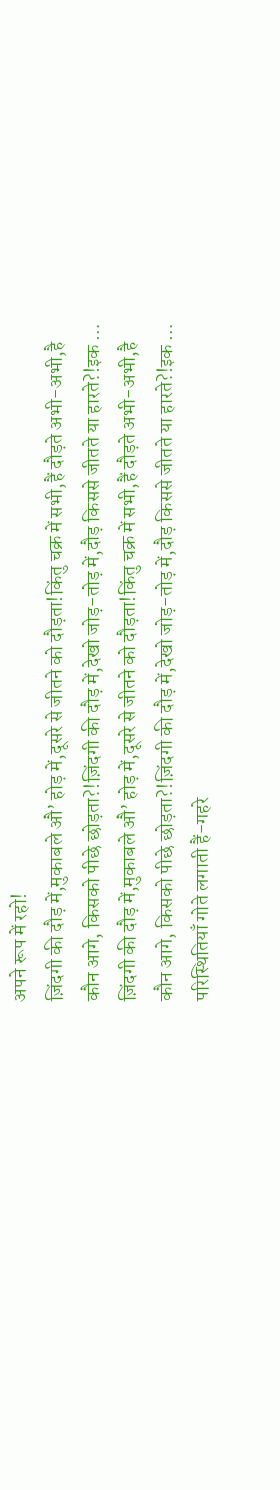अपने रूप में रहो!
ज़िंदगी की दौड़ में,मुकाबले औ’ होड़ में,दूसरे से जीतने को दौड़ता!किंतु चक्र में सभी,हैं दौड़ते अभी-अभी,है कौन आगे, किसको पीछे छोड़ता?!ज़िंदगी की दौड़ में,देखो जोड़-तोड़ में,दौड़ किससे जीतते या हारते?!इक …
ज़िंदगी की दौड़ में,मुकाबले औ’ होड़ में,दूसरे से जीतने को दौड़ता!किंतु चक्र में सभी,हैं दौड़ते अभी-अभी,है कौन आगे, किसको पीछे छोड़ता?!ज़िंदगी की दौड़ में,देखो जोड़-तोड़ में,दौड़ किससे जीतते या हारते?!इक …
परिस्थितियाँ गोते लगाती हैं-गहरे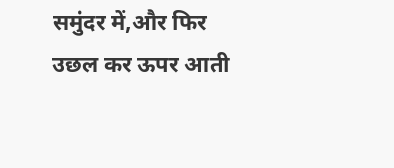समुंदर में,और फिर उछल कर ऊपर आती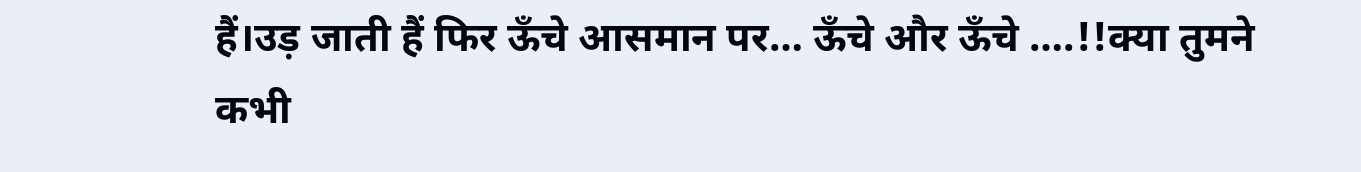हैं।उड़ जाती हैं फिर ऊँचे आसमान पर… ऊँचे और ऊँचे ….!!क्या तुमने कभी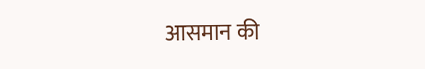आसमान की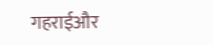गहराईऔर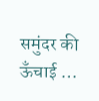समुंदर की ऊँचाई …